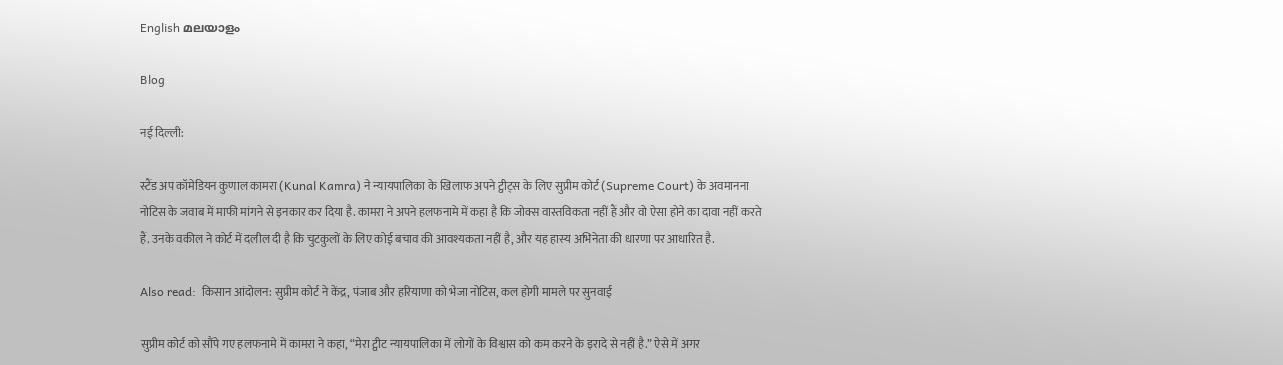English മലയാളം

Blog

नई दिल्ली:

स्टैंड अप कॉमेडियन कुणाल कामरा (Kunal Kamra) ने न्यायपालिका के खिलाफ अपने ट्वीट्स के लिए सुप्रीम कोर्ट (Supreme Court) के अवमानना नोटिस के जवाब में माफी मांगने से इनकार कर दिया है. कामरा ने अपने हलफनामे में कहा है कि जोक्स वास्तविकता नहीं हैं और वो ऐसा होने का दावा नहीं करते हैं. उनके वकील ने कोर्ट में दलील दी है कि चुटकुलों के लिए कोई बचाव की आवश्यकता नहीं है, और यह हास्य अभिनेता की धारणा पर आधारित है.

Also read:  किसान आंदोलन: सुप्रीम कोर्ट ने केंद्र, पंजाब और हरियाणा को भेजा नोटिस, कल होगी मामले पर सुनवाई

सुप्रीम कोर्ट को सौंपे गए हलफनामे में कामरा ने कहा, “मेरा ट्वीट न्यायपालिका में लोगों के विश्वास को कम करने के इरादे से नहीं है.” ऐसे में अगर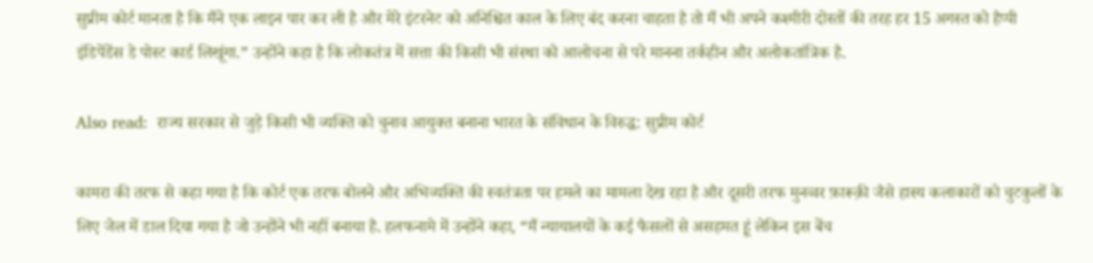सुप्रीम कोर्ट मानता है कि मैंने एक लाइन पार कर ली है और मेरे इंटरनेट को अनिश्चित काल के लिए बंद करना चाहता है तो मैं भी अपने कश्मीरी दोस्तों की तरह हर 15 अगस्त को हैप्पी इंडिपेंडेंस डे पोस्ट कार्ड लिखूंगा.” उन्होंने कहा है कि लोकतंत्र में सत्ता की किसी भी संस्था को आलोचना से परे मानना तर्कहीन और अलोकतांत्रिक है.

Also read:  राज्य सरकार से जुड़े किसी भी व्यक्ति को चुनाव आयुक्त बनाना भारत के संविधान के विरुद्ध: सुप्रीम कोर्ट

कामरा की तरफ से कहा गया है कि कोर्ट एक तरफ बोलने और अभिव्यक्ति की स्वतंत्रता पर हमले का मामला देख रहा है और दूसरी तरफ मुनव्वर फ़ारूक़ी जैसे हास्य कलाकारों को चुटकुलों के लिए जेल में डाल दिया गया है जो उन्होंने भी नहीं बनाया है. हलफनामे में उन्होंने कहा, “मैं न्यायालयों के कई फैसलों से असहमत हूं लेकिन इस बेंच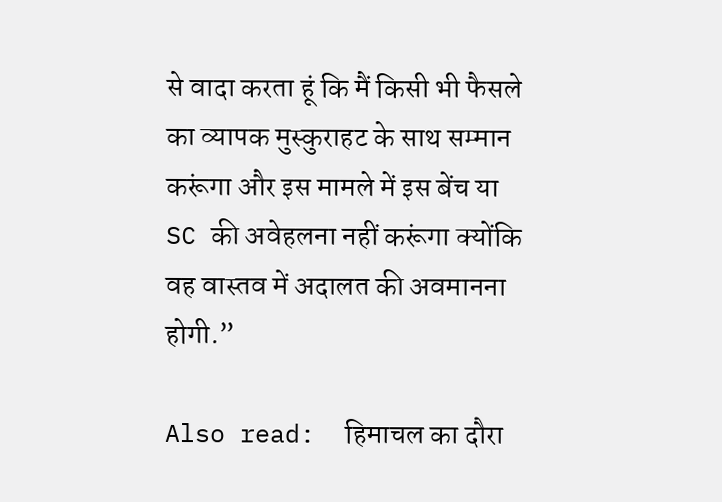से वादा करता हूं कि मैं किसी भी फैसले का व्यापक मुस्कुराहट के साथ सम्मान करूंगा और इस मामले में इस बेंच या SC की अवेहलना नहीं करूंगा क्योंकि वह वास्तव में अदालत की अवमानना होगी.”

Also read:  हिमाचल का दौरा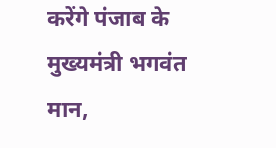करेंगे पंजाब के मुख्यमंत्री भगवंत मान,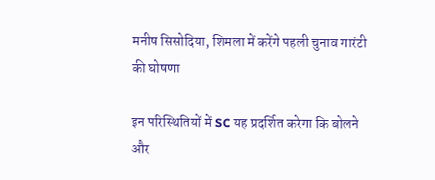मनीष सिसोदिया, शिमला में करेंगे पहली चुनाव गारंटी की घोषणा

इन परिस्थितियों में SC यह प्रदर्शित करेगा कि बोलने और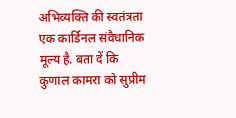अभिव्यक्ति की स्वतंत्रता एक कार्डिनल संवैधानिक मूल्य है. बता दें कि कुणाल कामरा को सुप्रीम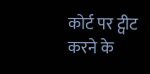कोर्ट पर ट्वीट करने के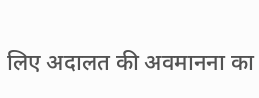लिए अदालत की अवमानना का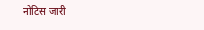नोटिस जारी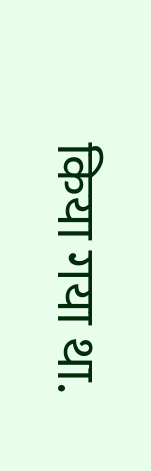किया गया था.